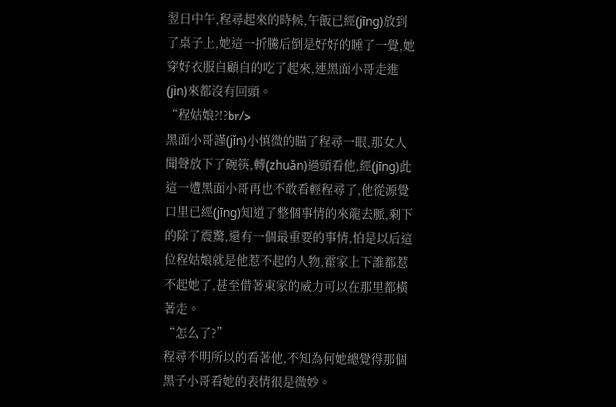翌日中午,程尋起來的時候,午飯已經(jīng)放到了桌子上,她這一折騰后倒是好好的睡了一覺,她穿好衣服自顧自的吃了起來,連黑面小哥走進(jìn)來都沒有回頭。
“程姑娘?!?br/>
黑面小哥謹(jǐn)小慎微的瞄了程尋一眼,那女人聞聲放下了碗筷,轉(zhuǎn)過頭看他,經(jīng)此這一遭黑面小哥再也不敢看輕程尋了,他從源覺口里已經(jīng)知道了整個事情的來龍去脈,剩下的除了震驚,還有一個最重要的事情,怕是以后這位程姑娘就是他惹不起的人物,霍家上下誰都惹不起她了,甚至借著東家的威力可以在那里都橫著走。
“怎么了?”
程尋不明所以的看著他,不知為何她總覺得那個黑子小哥看她的表情很是微妙。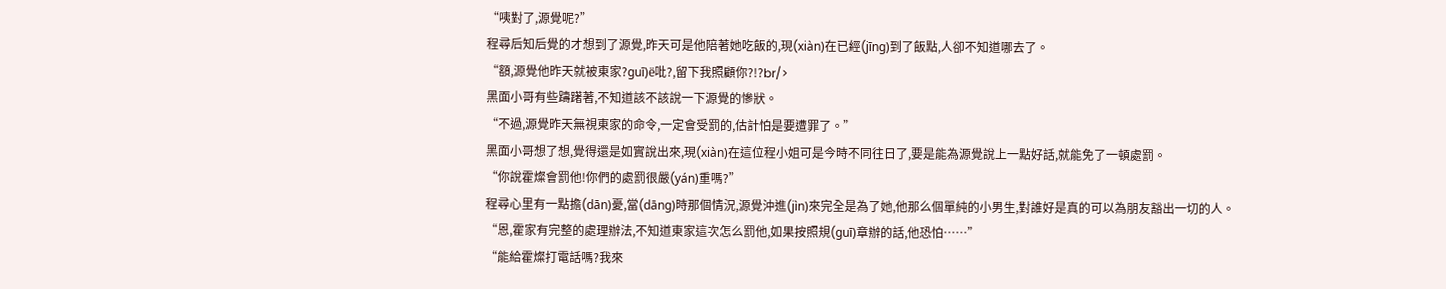“咦對了,源覺呢?”
程尋后知后覺的才想到了源覺,昨天可是他陪著她吃飯的,現(xiàn)在已經(jīng)到了飯點,人卻不知道哪去了。
“額,源覺他昨天就被東家?guī)ё吡?,留下我照顧你?!?br/>
黑面小哥有些躊躇著,不知道該不該說一下源覺的慘狀。
“不過,源覺昨天無視東家的命令,一定會受罰的,估計怕是要遭罪了。”
黑面小哥想了想,覺得還是如實說出來,現(xiàn)在這位程小姐可是今時不同往日了,要是能為源覺說上一點好話,就能免了一頓處罰。
“你說霍燦會罰他!你們的處罰很嚴(yán)重嗎?”
程尋心里有一點擔(dān)憂,當(dāng)時那個情況,源覺沖進(jìn)來完全是為了她,他那么個單純的小男生,對誰好是真的可以為朋友豁出一切的人。
“恩,霍家有完整的處理辦法,不知道東家這次怎么罰他,如果按照規(guī)章辦的話,他恐怕……”
“能給霍燦打電話嗎?我來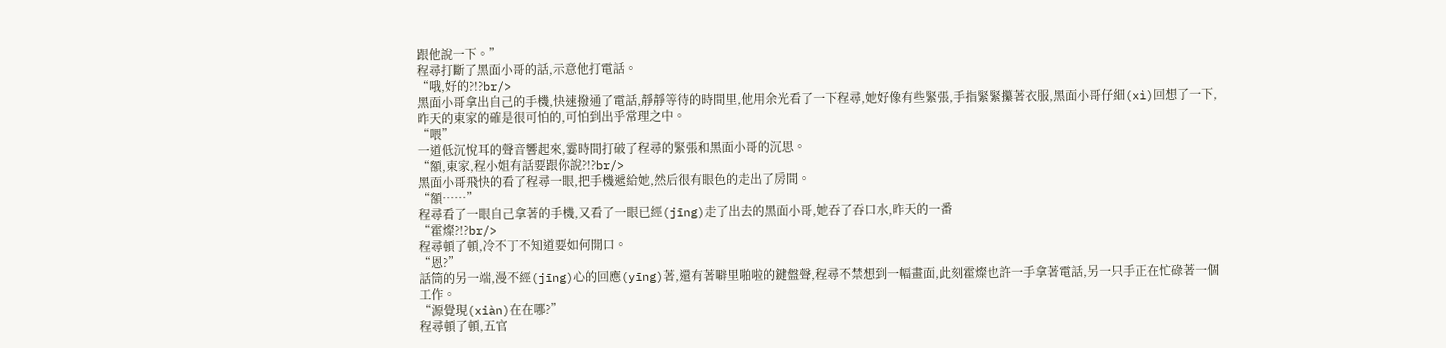跟他說一下。”
程尋打斷了黑面小哥的話,示意他打電話。
“哦,好的?!?br/>
黑面小哥拿出自己的手機,快速撥通了電話,靜靜等待的時間里,他用余光看了一下程尋,她好像有些緊張,手指緊緊攥著衣服,黑面小哥仔細(xì)回想了一下,昨天的東家的確是很可怕的,可怕到出乎常理之中。
“喂”
一道低沉悅耳的聲音響起來,霎時間打破了程尋的緊張和黑面小哥的沉思。
“額,東家,程小姐有話要跟你說?!?br/>
黑面小哥飛快的看了程尋一眼,把手機遞給她,然后很有眼色的走出了房間。
“額……”
程尋看了一眼自己拿著的手機,又看了一眼已經(jīng)走了出去的黑面小哥,她吞了吞口水,昨天的一番
“霍燦?!?br/>
程尋頓了頓,冷不丁不知道要如何開口。
“恩?”
話筒的另一端,漫不經(jīng)心的回應(yīng)著,還有著噼里啪啦的鍵盤聲,程尋不禁想到一幅畫面,此刻霍燦也許一手拿著電話,另一只手正在忙碌著一個工作。
“源覺現(xiàn)在在哪?”
程尋頓了頓,五官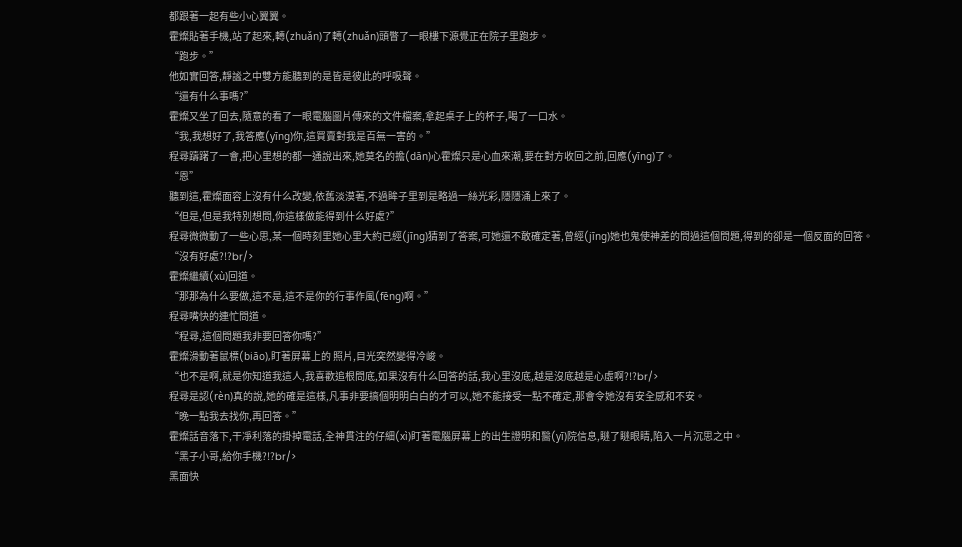都跟著一起有些小心翼翼。
霍燦貼著手機,站了起來,轉(zhuǎn)了轉(zhuǎn)頭瞥了一眼樓下源覺正在院子里跑步。
“跑步。”
他如實回答,靜謐之中雙方能聽到的是皆是彼此的呼吸聲。
“還有什么事嗎?”
霍燦又坐了回去,隨意的看了一眼電腦圖片傳來的文件檔案,拿起桌子上的杯子,喝了一口水。
“我,我想好了,我答應(yīng)你,這買賣對我是百無一害的。”
程尋躊躇了一會,把心里想的都一通說出來,她莫名的擔(dān)心霍燦只是心血來潮,要在對方收回之前,回應(yīng)了。
“恩”
聽到這,霍燦面容上沒有什么改變,依舊淡漠著,不過眸子里到是略過一絲光彩,隱隱涌上來了。
“但是,但是我特別想問,你這樣做能得到什么好處?”
程尋微微動了一些心思,某一個時刻里她心里大約已經(jīng)猜到了答案,可她還不敢確定著,曾經(jīng)她也鬼使神差的問過這個問題,得到的卻是一個反面的回答。
“沒有好處?!?br/>
霍燦繼續(xù)回道。
“那那為什么要做,這不是,這不是你的行事作風(fēng)啊。”
程尋嘴快的連忙問道。
“程尋,這個問題我非要回答你嗎?”
霍燦滑動著鼠標(biāo),盯著屏幕上的 照片,目光突然變得冷峻。
“也不是啊,就是你知道我這人,我喜歡追根問底,如果沒有什么回答的話,我心里沒底,越是沒底越是心虛啊?!?br/>
程尋是認(rèn)真的說,她的確是這樣,凡事非要搞個明明白白的才可以,她不能接受一點不確定,那會令她沒有安全感和不安。
“晚一點我去找你,再回答。”
霍燦話音落下,干凈利落的掛掉電話,全神貫注的仔細(xì)盯著電腦屏幕上的出生證明和醫(yī)院信息,瞇了瞇眼睛,陷入一片沉思之中。
“黑子小哥,給你手機?!?br/>
黑面快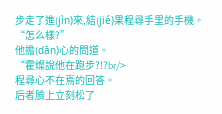步走了進(jìn)來,結(jié)果程尋手里的手機。
“怎么樣?”
他擔(dān)心的問道。
“霍燦說他在跑步?!?br/>
程尋心不在焉的回答。
后者臉上立刻松了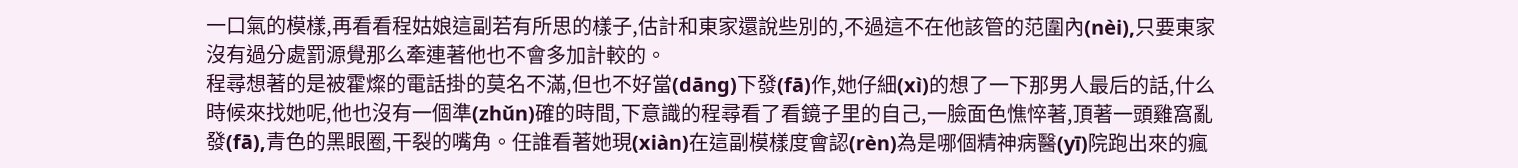一口氣的模樣,再看看程姑娘這副若有所思的樣子,估計和東家還說些別的,不過這不在他該管的范圍內(nèi),只要東家沒有過分處罰源覺那么牽連著他也不會多加計較的。
程尋想著的是被霍燦的電話掛的莫名不滿,但也不好當(dāng)下發(fā)作,她仔細(xì)的想了一下那男人最后的話,什么時候來找她呢,他也沒有一個準(zhǔn)確的時間,下意識的程尋看了看鏡子里的自己,一臉面色憔悴著,頂著一頭雞窩亂發(fā),青色的黑眼圈,干裂的嘴角。任誰看著她現(xiàn)在這副模樣度會認(rèn)為是哪個精神病醫(yī)院跑出來的瘋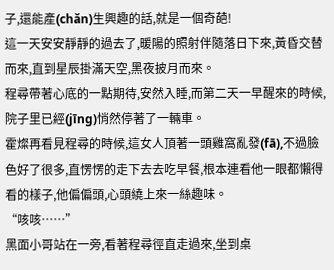子,還能產(chǎn)生興趣的話,就是一個奇葩!
這一天安安靜靜的過去了,暖陽的照射伴隨落日下來,黃昏交替而來,直到星辰掛滿天空,黑夜披月而來。
程尋帶著心底的一點期待,安然入睡,而第二天一早醒來的時候,院子里已經(jīng)悄然停著了一輛車。
霍燦再看見程尋的時候,這女人頂著一頭雞窩亂發(fā),不過臉色好了很多,直愣愣的走下去去吃早餐,根本連看他一眼都懶得看的樣子,他偏偏頭,心頭繞上來一絲趣味。
“咳咳……”
黑面小哥站在一旁,看著程尋徑直走過來,坐到桌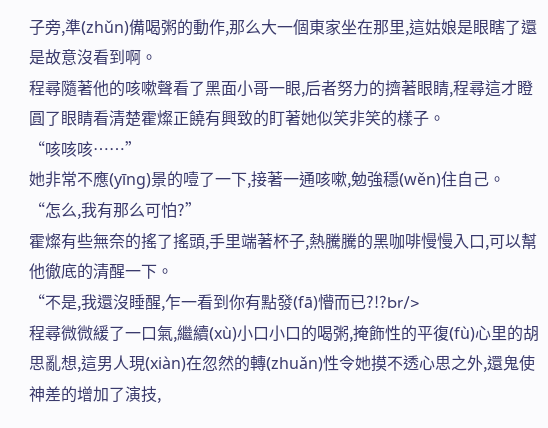子旁,準(zhǔn)備喝粥的動作,那么大一個東家坐在那里,這姑娘是眼瞎了還是故意沒看到啊。
程尋隨著他的咳嗽聲看了黑面小哥一眼,后者努力的擠著眼睛,程尋這才瞪圓了眼睛看清楚霍燦正饒有興致的盯著她似笑非笑的樣子。
“咳咳咳……”
她非常不應(yīng)景的噎了一下,接著一通咳嗽,勉強穩(wěn)住自己。
“怎么,我有那么可怕?”
霍燦有些無奈的搖了搖頭,手里端著杯子,熱騰騰的黑咖啡慢慢入口,可以幫他徹底的清醒一下。
“不是,我還沒睡醒,乍一看到你有點發(fā)懵而已?!?br/>
程尋微微緩了一口氣,繼續(xù)小口小口的喝粥,掩飾性的平復(fù)心里的胡思亂想,這男人現(xiàn)在忽然的轉(zhuǎn)性令她摸不透心思之外,還鬼使神差的增加了演技,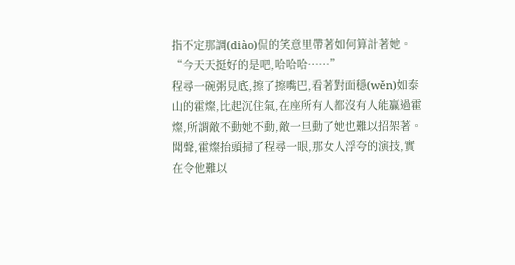指不定那調(diào)侃的笑意里帶著如何算計著她。
“今天天挺好的是吧,哈哈哈……”
程尋一碗粥見底,擦了擦嘴巴,看著對面穩(wěn)如泰山的霍燦,比起沉住氣,在座所有人都沒有人能贏過霍燦,所謂敵不動她不動,敵一旦動了她也難以招架著。
聞聲,霍燦抬頭掃了程尋一眼,那女人浮夸的演技,實在令他難以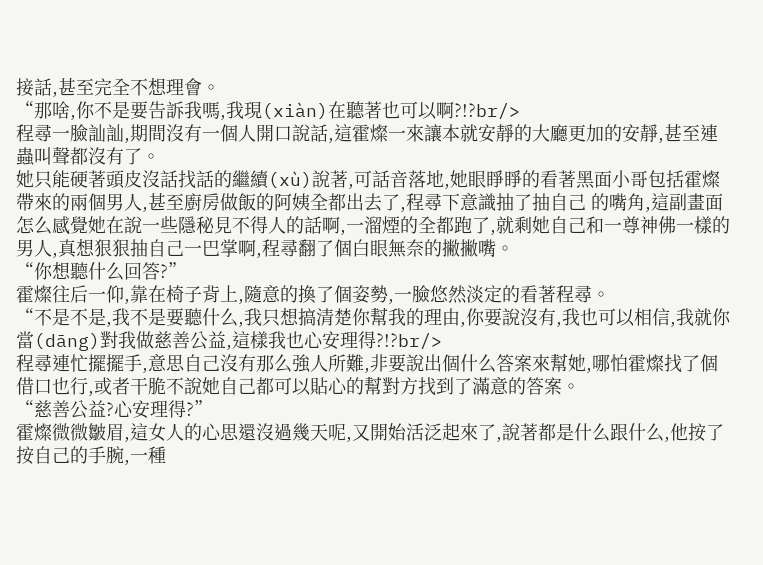接話,甚至完全不想理會。
“那啥,你不是要告訴我嗎,我現(xiàn)在聽著也可以啊?!?br/>
程尋一臉訕訕,期間沒有一個人開口說話,這霍燦一來讓本就安靜的大廳更加的安靜,甚至連蟲叫聲都沒有了。
她只能硬著頭皮沒話找話的繼續(xù)說著,可話音落地,她眼睜睜的看著黑面小哥包括霍燦帶來的兩個男人,甚至廚房做飯的阿姨全都出去了,程尋下意識抽了抽自己 的嘴角,這副畫面怎么感覺她在說一些隱秘見不得人的話啊,一溜煙的全都跑了,就剩她自己和一尊神佛一樣的男人,真想狠狠抽自己一巴掌啊,程尋翻了個白眼無奈的撇撇嘴。
“你想聽什么回答?”
霍燦往后一仰,靠在椅子背上,隨意的換了個姿勢,一臉悠然淡定的看著程尋。
“不是不是,我不是要聽什么,我只想搞清楚你幫我的理由,你要說沒有,我也可以相信,我就你當(dāng)對我做慈善公益,這樣我也心安理得?!?br/>
程尋連忙擺擺手,意思自己沒有那么強人所難,非要說出個什么答案來幫她,哪怕霍燦找了個借口也行,或者干脆不說她自己都可以貼心的幫對方找到了滿意的答案。
“慈善公益?心安理得?”
霍燦微微皺眉,這女人的心思還沒過幾天呢,又開始活泛起來了,說著都是什么跟什么,他按了按自己的手腕,一種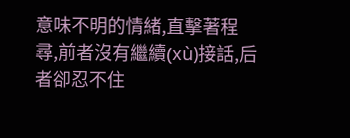意味不明的情緒,直擊著程尋,前者沒有繼續(xù)接話,后者卻忍不住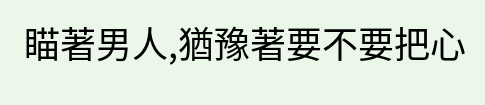瞄著男人,猶豫著要不要把心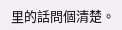里的話問個清楚。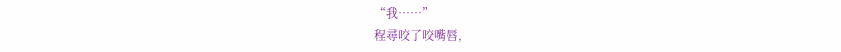“我……”
程尋咬了咬嘴唇,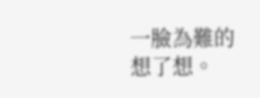一臉為難的想了想。